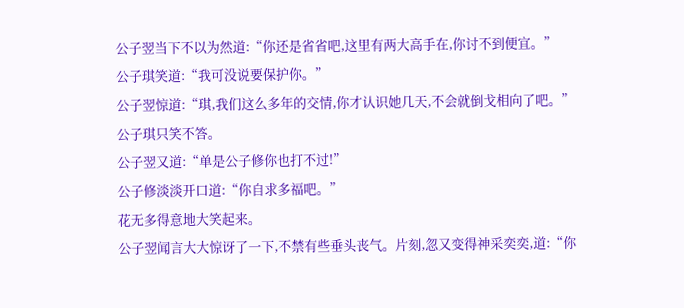公子翌当下不以为然道:“你还是省省吧,这里有两大高手在,你讨不到便宜。”
公子琪笑道:“我可没说要保护你。”
公子翌惊道:“琪,我们这么多年的交情,你才认识她几天,不会就倒戈相向了吧。”
公子琪只笑不答。
公子翌又道:“单是公子修你也打不过!”
公子修淡淡开口道:“你自求多福吧。”
花无多得意地大笑起来。
公子翌闻言大大惊讶了一下,不禁有些垂头丧气。片刻,忽又变得神采奕奕,道:“你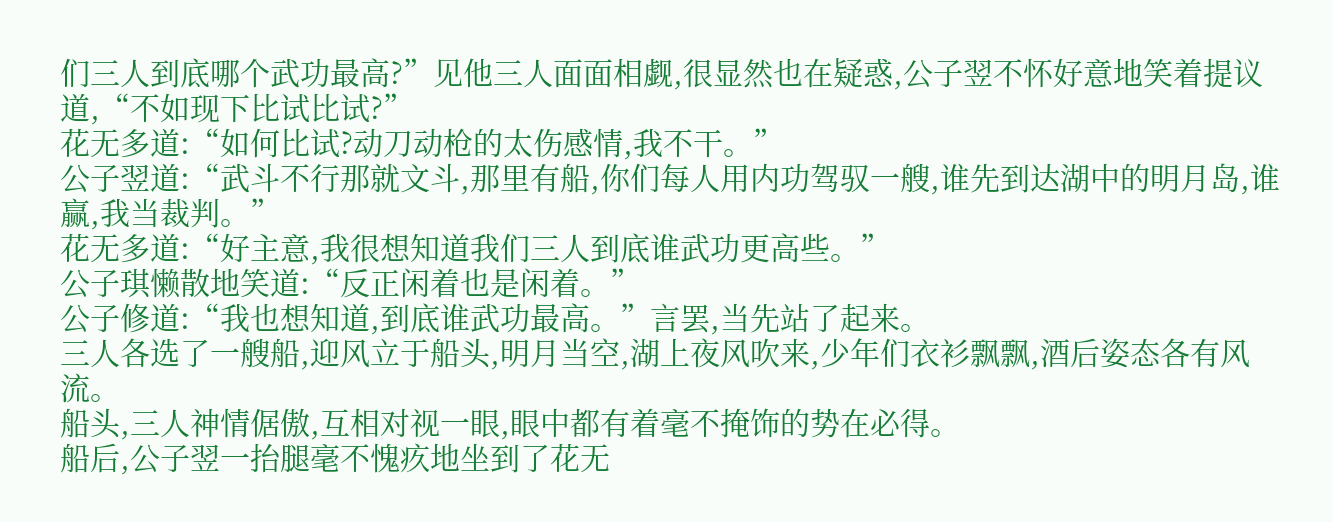们三人到底哪个武功最高?”见他三人面面相觑,很显然也在疑惑,公子翌不怀好意地笑着提议道,“不如现下比试比试?”
花无多道:“如何比试?动刀动枪的太伤感情,我不干。”
公子翌道:“武斗不行那就文斗,那里有船,你们每人用内功驾驭一艘,谁先到达湖中的明月岛,谁赢,我当裁判。”
花无多道:“好主意,我很想知道我们三人到底谁武功更高些。”
公子琪懒散地笑道:“反正闲着也是闲着。”
公子修道:“我也想知道,到底谁武功最高。”言罢,当先站了起来。
三人各选了一艘船,迎风立于船头,明月当空,湖上夜风吹来,少年们衣衫飘飘,酒后姿态各有风流。
船头,三人神情倨傲,互相对视一眼,眼中都有着毫不掩饰的势在必得。
船后,公子翌一抬腿毫不愧疚地坐到了花无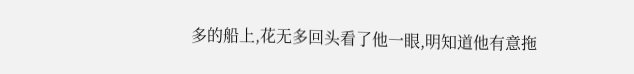多的船上,花无多回头看了他一眼,明知道他有意拖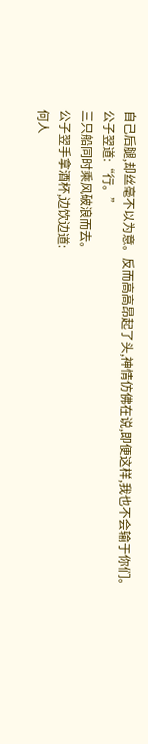自己后腿,却丝毫不以为意。反而高高昂起了头,神情仿佛在说,即便这样,我也不会输于你们。
公子翌道:“行。”
三只船同时乘风破浪而去。
公子翌手拿酒杯,边饮边道:
何人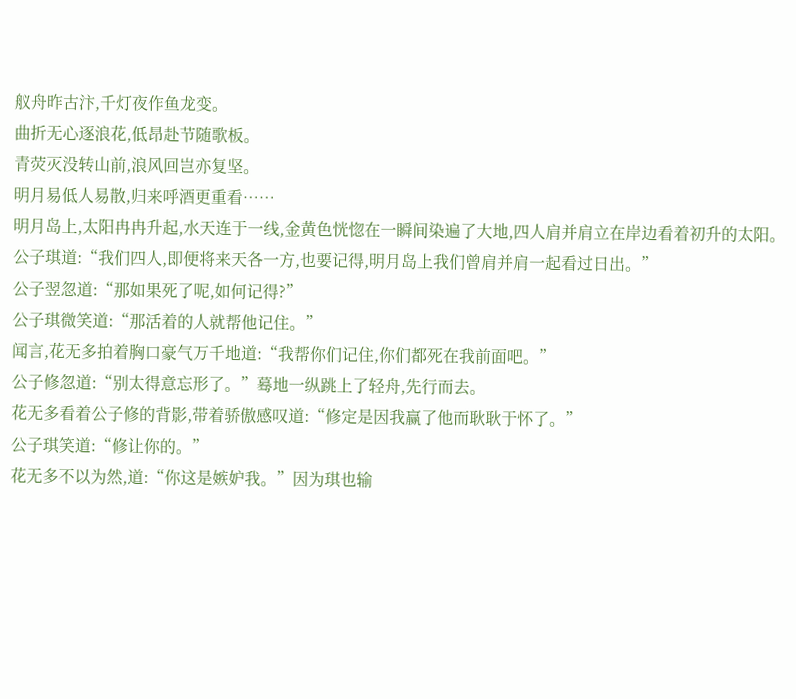舣舟昨古汴,千灯夜作鱼龙变。
曲折无心逐浪花,低昂赴节随歌板。
青荧灭没转山前,浪风回岂亦复坚。
明月易低人易散,归来呼酒更重看……
明月岛上,太阳冉冉升起,水天连于一线,金黄色恍惚在一瞬间染遍了大地,四人肩并肩立在岸边看着初升的太阳。
公子琪道:“我们四人,即便将来天各一方,也要记得,明月岛上我们曾肩并肩一起看过日出。”
公子翌忽道:“那如果死了呢,如何记得?”
公子琪微笑道:“那活着的人就帮他记住。”
闻言,花无多拍着胸口豪气万千地道:“我帮你们记住,你们都死在我前面吧。”
公子修忽道:“别太得意忘形了。”蓦地一纵跳上了轻舟,先行而去。
花无多看着公子修的背影,带着骄傲感叹道:“修定是因我赢了他而耿耿于怀了。”
公子琪笑道:“修让你的。”
花无多不以为然,道:“你这是嫉妒我。”因为琪也输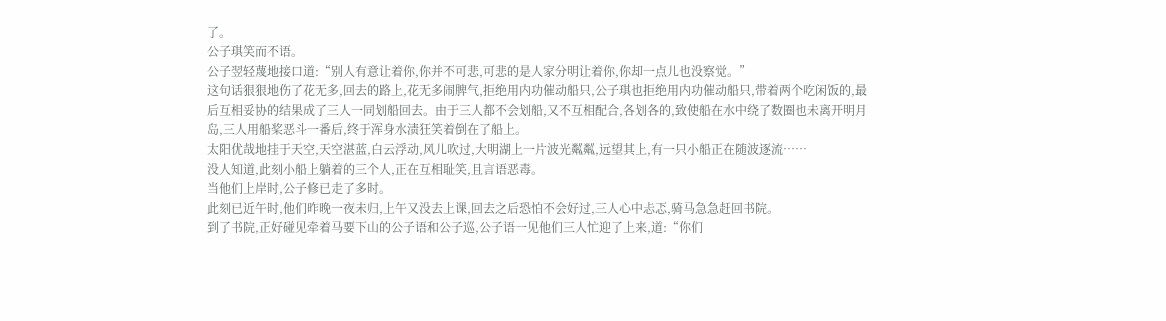了。
公子琪笑而不语。
公子翌轻蔑地接口道:“别人有意让着你,你并不可悲,可悲的是人家分明让着你,你却一点儿也没察觉。”
这句话狠狠地伤了花无多,回去的路上,花无多闹脾气,拒绝用内功催动船只,公子琪也拒绝用内功催动船只,带着两个吃闲饭的,最后互相妥协的结果成了三人一同划船回去。由于三人都不会划船,又不互相配合,各划各的,致使船在水中绕了数圈也未离开明月岛,三人用船桨恶斗一番后,终于浑身水渍狂笑着倒在了船上。
太阳优哉地挂于天空,天空湛蓝,白云浮动,风儿吹过,大明湖上一片波光粼粼,远望其上,有一只小船正在随波逐流……
没人知道,此刻小船上躺着的三个人,正在互相耻笑,且言语恶毒。
当他们上岸时,公子修已走了多时。
此刻已近午时,他们昨晚一夜未归,上午又没去上课,回去之后恐怕不会好过,三人心中忐忑,骑马急急赶回书院。
到了书院,正好碰见牵着马要下山的公子语和公子巡,公子语一见他们三人忙迎了上来,道:“你们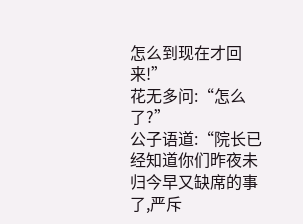怎么到现在才回来!”
花无多问:“怎么了?”
公子语道:“院长已经知道你们昨夜未归今早又缺席的事了,严斥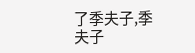了季夫子,季夫子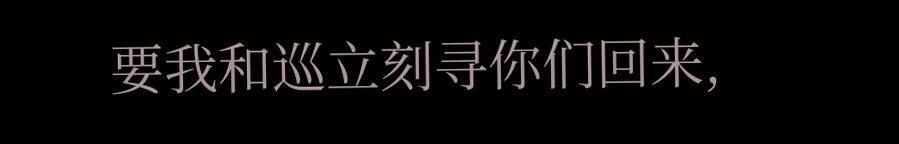要我和巡立刻寻你们回来,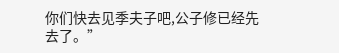你们快去见季夫子吧,公子修已经先去了。”